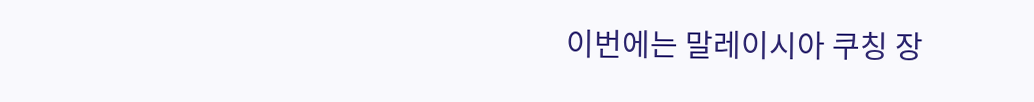이번에는 말레이시아 쿠칭 장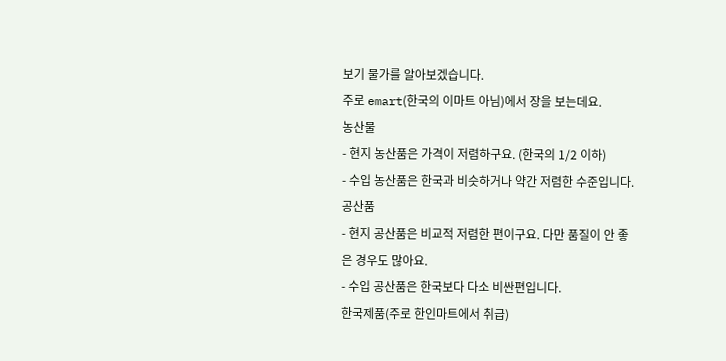보기 물가를 알아보겠습니다.
주로 emart(한국의 이마트 아님)에서 장을 보는데요.
농산물
- 현지 농산품은 가격이 저렴하구요. (한국의 1/2 이하)
- 수입 농산품은 한국과 비슷하거나 약간 저렴한 수준입니다.
공산품
- 현지 공산품은 비교적 저렴한 편이구요. 다만 품질이 안 좋은 경우도 많아요.
- 수입 공산품은 한국보다 다소 비싼편입니다.
한국제품(주로 한인마트에서 취급)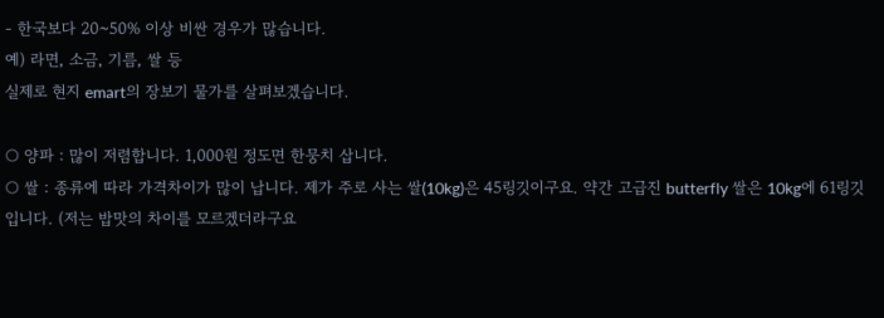- 한국보다 20~50% 이상 비싼 경우가 많습니다.
예) 라면, 소금, 기름, 쌀 등
실제로 현지 emart의 장보기 물가를 살펴보겠습니다.

○ 양파 : 많이 저렴합니다. 1,000원 정도면 한뭉치 삽니다.
○ 쌀 : 종류에 따라 가격차이가 많이 납니다. 제가 주로 사는 쌀(10kg)은 45링깃이구요. 약간 고급진 butterfly 쌀은 10kg에 61링깃입니다. (저는 밥맛의 차이를 모르겠더라구요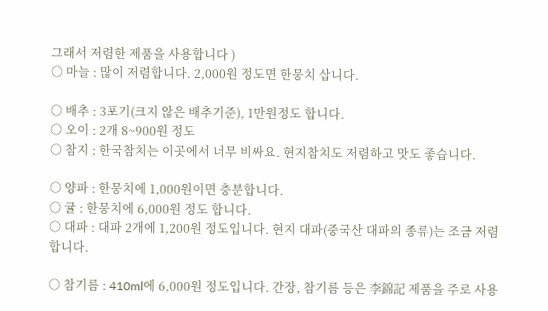그래서 저렴한 제품을 사용합니다 )
○ 마늘 : 많이 저렴합니다. 2,000원 정도면 한뭉치 삽니다.

○ 배추 : 3포기(크지 않은 배추기준), 1만원정도 합니다.
○ 오이 : 2개 8~900원 정도
○ 참지 : 한국참치는 이곳에서 너무 비싸요. 현지참치도 저렴하고 맛도 좋습니다.

○ 양파 : 한뭉치에 1,000원이면 충분합니다.
○ 귤 : 한뭉치에 6,000원 정도 합니다.
○ 대파 : 대파 2개에 1,200원 정도입니다. 현지 대파(중국산 대파의 종류)는 조금 저렴합니다.

○ 참기름 : 410ml에 6,000원 정도입니다. 간장, 참기름 등은 李錦記 제품을 주로 사용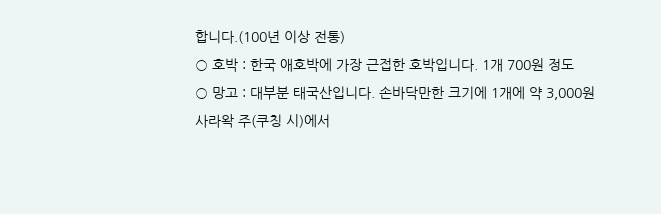합니다.(100년 이상 전통)
○ 호박 : 한국 애호박에 가장 근접한 호박입니다. 1개 700원 정도
○ 망고 : 대부분 태국산입니다. 손바닥만한 크기에 1개에 약 3,000원
사라왁 주(쿠칭 시)에서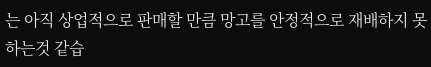는 아직 상업적으로 판매할 만큼 망고를 안정적으로 재배하지 못하는것 같습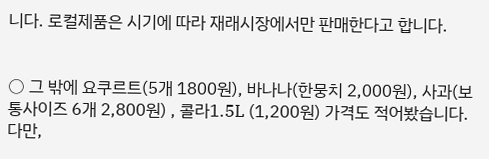니다. 로컬제품은 시기에 따라 재래시장에서만 판매한다고 합니다.


○ 그 밖에 요쿠르트(5개 1800원), 바나나(한뭉치 2,000원), 사과(보통사이즈 6개 2,800원) , 콜라1.5L (1,200원) 가격도 적어봤습니다.
다만,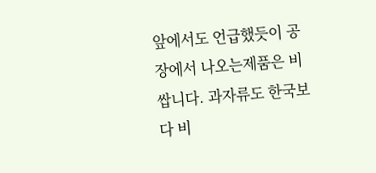앞에서도 언급했듯이 공장에서 나오는제품은 비쌉니다. 과자류도 한국보다 비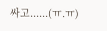싸고......(ㅠ.ㅠ)